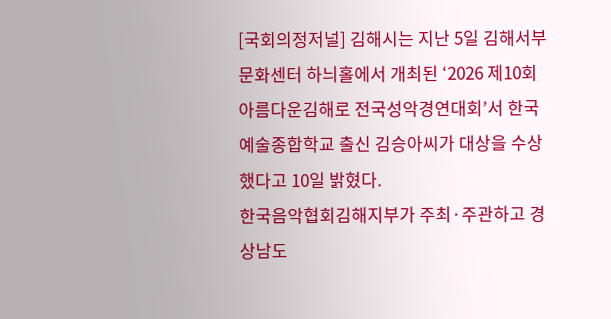[국회의정저널] 김해시는 지난 5일 김해서부문화센터 하늬홀에서 개최된 ‘2026 제10회 아름다운김해로 전국성악경연대회’서 한국예술종합학교 출신 김승아씨가 대상을 수상했다고 10일 밝혔다.
한국음악협회김해지부가 주최·주관하고 경상남도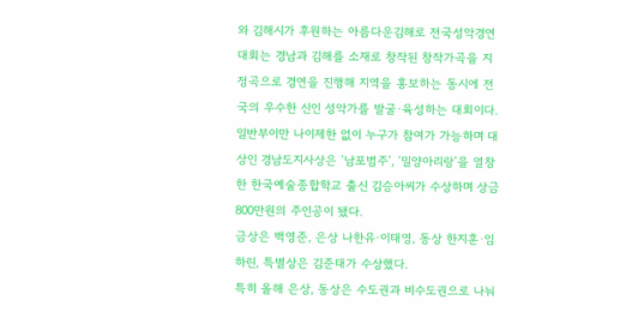와 김해시가 후원하는 아름다운김해로 전국성악경연대회는 경남과 김해를 소재로 창작된 창작가곡을 지정곡으로 경연을 진행해 지역을 홍보하는 동시에 전국의 우수한 신인 성악가를 발굴·육성하는 대회이다.
일반부이만 나이제한 없이 누구가 참여가 가능하며 대상인 경남도지사상은 ‘남포범주’, ‘밀양아리랑’을 열창한 한국예술종합학교 출신 김승아씨가 수상하며 상금 800만원의 주인공이 됐다.
금상은 백영준, 은상 나한유·이태영, 동상 한지훈·임하린, 특별상은 김준태가 수상했다.
특히 올해 은상, 동상은 수도권과 비수도권으로 나눠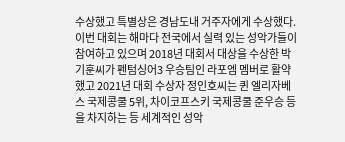수상했고 특별상은 경남도내 거주자에게 수상했다.
이번 대회는 해마다 전국에서 실력 있는 성악가들이 참여하고 있으며 2018년 대회서 대상을 수상한 박기훈씨가 펜텀싱어3 우승팀인 라포엠 멤버로 활약했고 2021년 대회 수상자 정인호씨는 퀸 엘리자베스 국제콩쿨 5위, 차이코프스키 국제콩쿨 준우승 등을 차지하는 등 세계적인 성악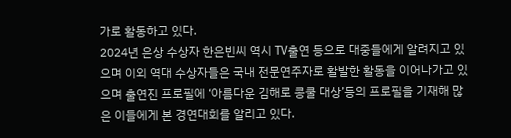가로 활동하고 있다.
2024년 은상 수상자 한은빈씨 역시 TV출연 등으로 대중들에게 알려지고 있으며 이외 역대 수상자들은 국내 전문연주자로 활발한 활동을 이어나가고 있으며 출연진 프로필에 ‘아름다운 김해로 콩쿨 대상’등의 프로필을 기재해 많은 이들에게 본 경연대회를 알리고 있다.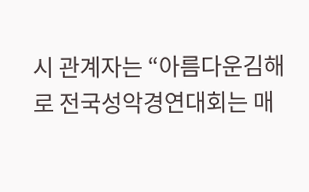시 관계자는 “아름다운김해로 전국성악경연대회는 매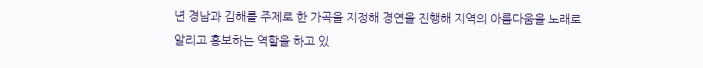년 경남과 김해를 주제로 한 가곡을 지정해 경연을 진행해 지역의 아름다움을 노래로 알리고 홍보하는 역할을 하고 있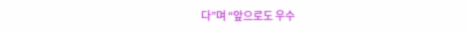다”며 “앞으로도 우수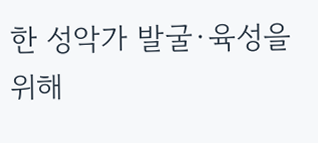한 성악가 발굴·육성을 위해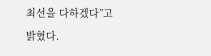최선을 다하겠다”고 밝혔다.